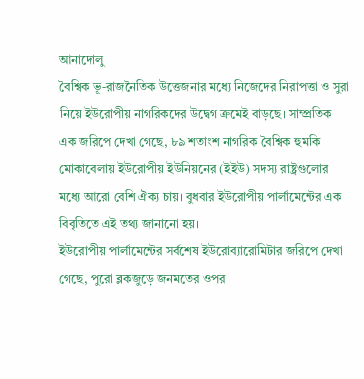আনাদোলু
বৈশ্বিক ভূ-রাজনৈতিক উত্তেজনার মধ্যে নিজেদের নিরাপত্তা ও সুরা নিয়ে ইউরোপীয় নাগরিকদের উদ্বেগ ক্রমেই বাড়ছে। সাম্প্রতিক এক জরিপে দেখা গেছে, ৮৯ শতাংশ নাগরিক বৈশ্বিক হুমকি মোকাবেলায় ইউরোপীয় ইউনিয়নের (ইইউ) সদস্য রাষ্ট্রগুলোর মধ্যে আরো বেশি ঐক্য চায়। বুধবার ইউরোপীয় পার্লামেন্টের এক বিবৃতিতে এই তথ্য জানানো হয়।
ইউরোপীয় পার্লামেন্টের সর্বশেষ ইউরোব্যারোমিটার জরিপে দেখা গেছে, পুরো ব্লকজুড়ে জনমতের ওপর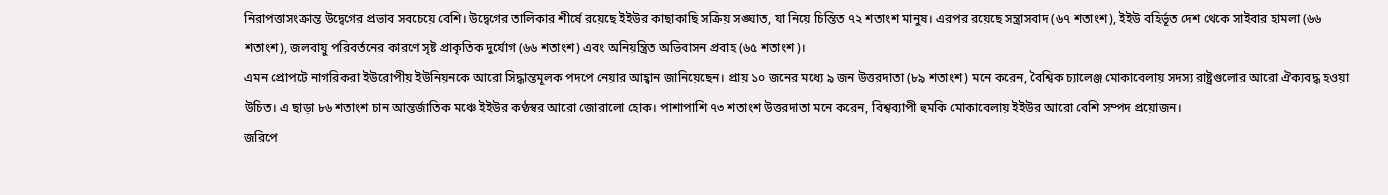নিরাপত্তাসংক্রান্ত উদ্বেগের প্রভাব সবচেয়ে বেশি। উদ্বেগের তালিকার শীর্ষে রয়েছে ইইউর কাছাকাছি সক্রিয় সঙ্ঘাত, যা নিয়ে চিন্তিত ৭২ শতাংশ মানুষ। এরপর রয়েছে সন্ত্রাসবাদ (৬৭ শতাংশ), ইইউ বহির্ভূত দেশ থেকে সাইবার হামলা (৬৬ শতাংশ), জলবায়ু পরিবর্তনের কারণে সৃষ্ট প্রাকৃতিক দুর্যোগ (৬৬ শতাংশ) এবং অনিয়ন্ত্রিত অভিবাসন প্রবাহ (৬৫ শতাংশ)।
এমন প্রোপটে নাগরিকরা ইউরোপীয় ইউনিয়নকে আরো সিদ্ধান্তমূলক পদপে নেয়ার আহ্বান জানিয়েছেন। প্রায় ১০ জনের মধ্যে ৯ জন উত্তরদাতা (৮৯ শতাংশ) মনে করেন, বৈশ্বিক চ্যালেঞ্জ মোকাবেলায় সদস্য রাষ্ট্রগুলোর আরো ঐক্যবদ্ধ হওয়া উচিত। এ ছাড়া ৮৬ শতাংশ চান আন্তর্জাতিক মঞ্চে ইইউর কণ্ঠস্বর আরো জোরালো হোক। পাশাপাশি ৭৩ শতাংশ উত্তরদাতা মনে করেন, বিশ্বব্যাপী হুমকি মোকাবেলায় ইইউর আরো বেশি সম্পদ প্রয়োজন।
জরিপে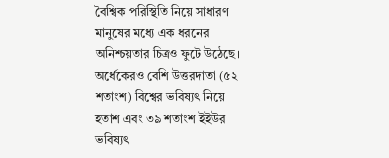বৈশ্বিক পরিস্থিতি নিয়ে সাধারণ মানুষের মধ্যে এক ধরনের অনিশ্চয়তার চিত্রও ফুটে উঠেছে। অর্ধেকেরও বেশি উত্তরদাতা (৫২ শতাংশ) বিশ্বের ভবিষ্যৎ নিয়ে হতাশ এবং ৩৯ শতাংশ ইইউর ভবিষ্যৎ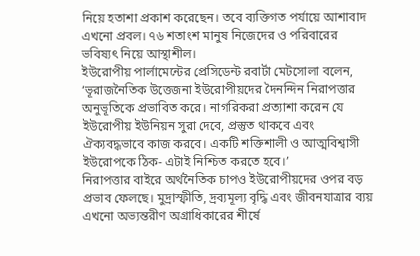নিয়ে হতাশা প্রকাশ করেছেন। তবে ব্যক্তিগত পর্যায়ে আশাবাদ এখনো প্রবল। ৭৬ শতাংশ মানুষ নিজেদের ও পরিবারের ভবিষ্যৎ নিয়ে আস্থাশীল।
ইউরোপীয় পার্লামেন্টের প্রেসিডেন্ট রবার্টা মেটসোলা বলেন, ‘ভূরাজনৈতিক উত্তেজনা ইউরোপীয়দের দৈনন্দিন নিরাপত্তার অনুভূতিকে প্রভাবিত করে। নাগরিকরা প্রত্যাশা করেন যে ইউরোপীয় ইউনিয়ন সুরা দেবে, প্রস্তুত থাকবে এবং ঐক্যবদ্ধভাবে কাজ করবে। একটি শক্তিশালী ও আত্মবিশ্বাসী ইউরোপকে ঠিক- এটাই নিশ্চিত করতে হবে।’
নিরাপত্তার বাইরে অর্থনৈতিক চাপও ইউরোপীয়দের ওপর বড় প্রভাব ফেলছে। মুদ্রাস্ফীতি, দ্রব্যমূল্য বৃদ্ধি এবং জীবনযাত্রার ব্যয় এখনো অভ্যন্তরীণ অগ্রাধিকারের শীর্ষে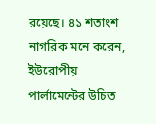রয়েছে। ৪১ শতাংশ নাগরিক মনে করেন, ইউরোপীয় পার্লামেন্টের উচিত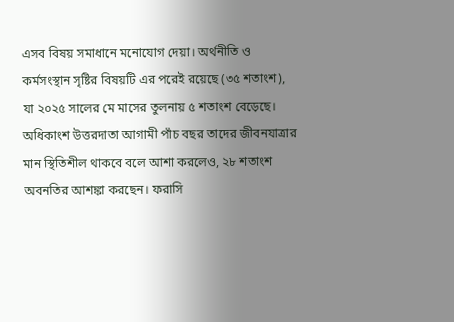এসব বিষয় সমাধানে মনোযোগ দেয়া। অর্থনীতি ও কর্মসংস্থান সৃষ্টির বিষয়টি এর পরেই রয়েছে (৩৫ শতাংশ), যা ২০২৫ সালের মে মাসের তুলনায় ৫ শতাংশ বেড়েছে।
অধিকাংশ উত্তরদাতা আগামী পাঁচ বছর তাদের জীবনযাত্রার মান স্থিতিশীল থাকবে বলে আশা করলেও, ২৮ শতাংশ অবনতির আশঙ্কা করছেন। ফরাসি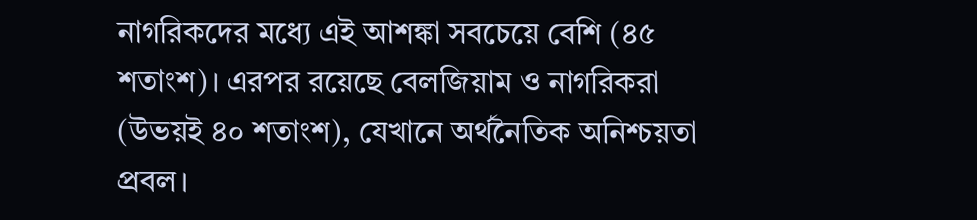নাগরিকদের মধ্যে এই আশঙ্কা সবচেয়ে বেশি (৪৫ শতাংশ)। এরপর রয়েছে বেলজিয়াম ও নাগরিকরা (উভয়ই ৪০ শতাংশ), যেখানে অর্থনৈতিক অনিশ্চয়তা প্রবল।